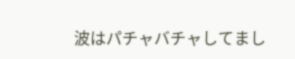波はパチャバチャしてまし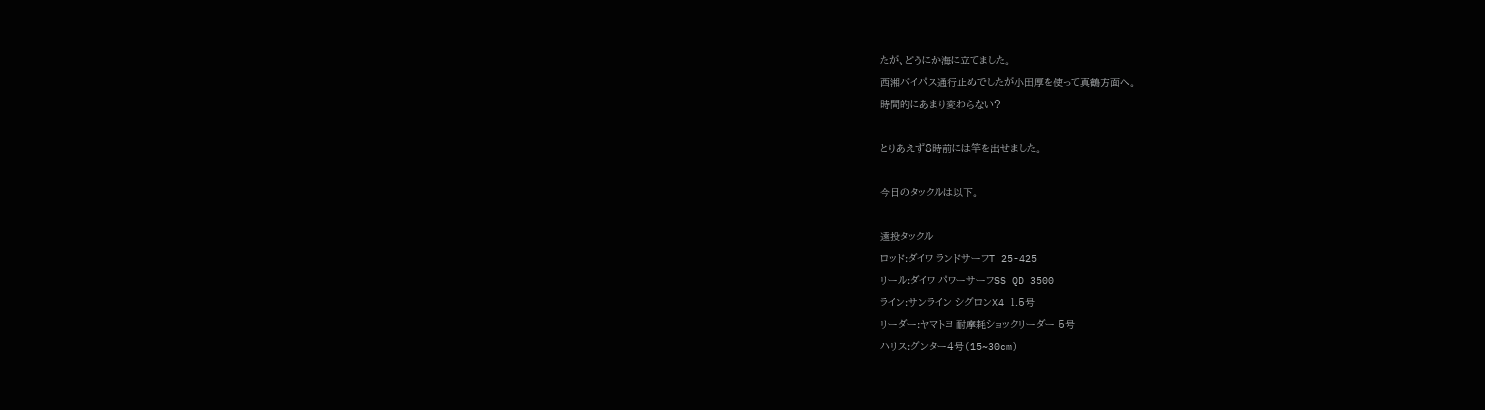たが、どうにか海に立てました。
西湘バイパス通行止めでしたが小田厚を使って真鶴方面へ。
時間的にあまり変わらない?

とりあえず8時前には竿を出せました。

今日のタックルは以下。

遠投タックル
ロッド:ダイワ ランドサーフT 25-425
リール:ダイワ パワーサーフSS QD 3500
ライン:サンライン シグロンX4 1.5号
リーダー:ヤマトヨ 耐摩耗ショックリーダー 5号
ハリス:グンター4号(15~30cm)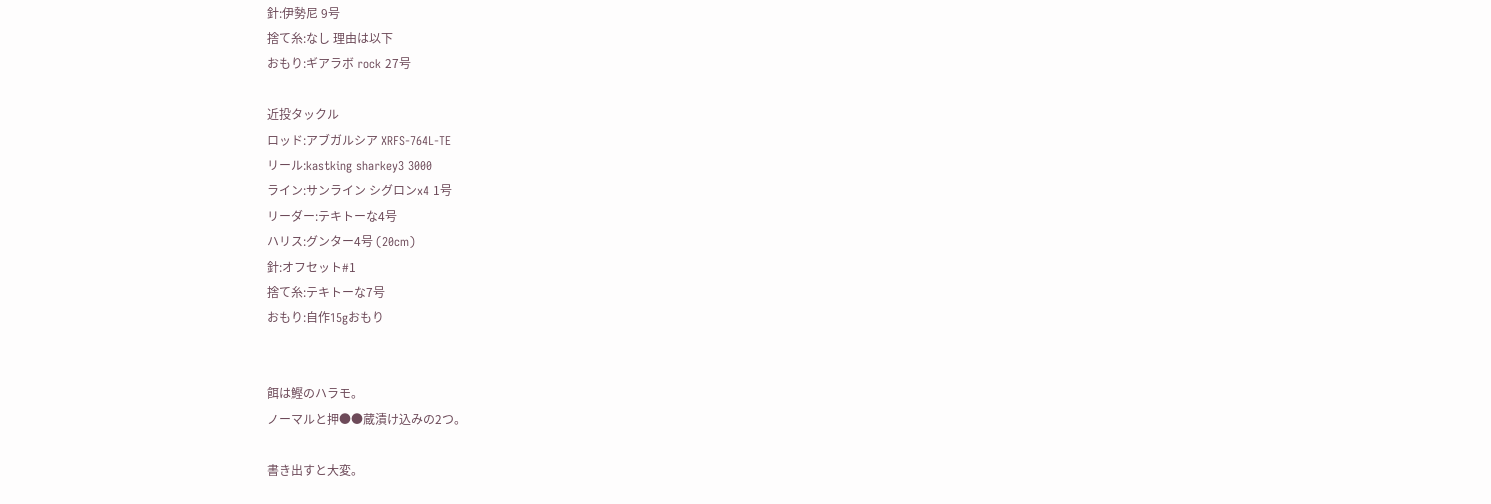針:伊勢尼 9号
捨て糸:なし 理由は以下
おもり:ギアラボ rock 27号

近投タックル
ロッド:アブガルシア XRFS-764L-TE
リール:kastking sharkey3 3000
ライン:サンライン シグロンx4 1号
リーダー:テキトーな4号
ハリス:グンター4号 (20cm)
針:オフセット#1
捨て糸:テキトーな7号
おもり:自作15gおもり


餌は鰹のハラモ。
ノーマルと押●●蔵漬け込みの2つ。

書き出すと大変。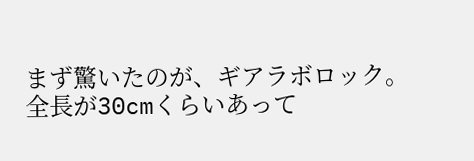まず驚いたのが、ギアラボロック。
全長が30cmくらいあって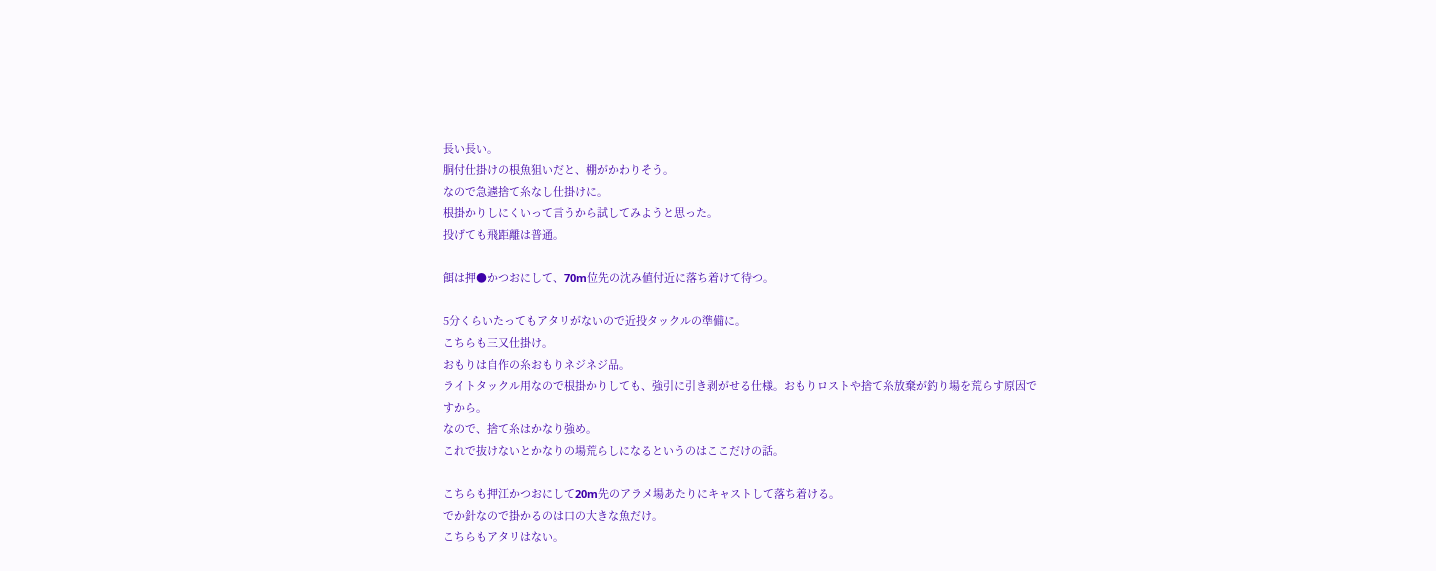長い長い。
胴付仕掛けの根魚狙いだと、棚がかわりそう。
なので急遽捨て糸なし仕掛けに。
根掛かりしにくいって言うから試してみようと思った。
投げても飛距離は普通。

餌は押●かつおにして、70m位先の沈み値付近に落ち着けて待つ。

5分くらいたってもアタリがないので近投タックルの準備に。
こちらも三又仕掛け。
おもりは自作の糸おもりネジネジ品。
ライトタックル用なので根掛かりしても、強引に引き剥がせる仕様。おもりロストや捨て糸放棄が釣り場を荒らす原因ですから。
なので、捨て糸はかなり強め。
これで抜けないとかなりの場荒らしになるというのはここだけの話。

こちらも押江かつおにして20m先のアラメ場あたりにキャストして落ち着ける。
でか針なので掛かるのは口の大きな魚だけ。
こちらもアタリはない。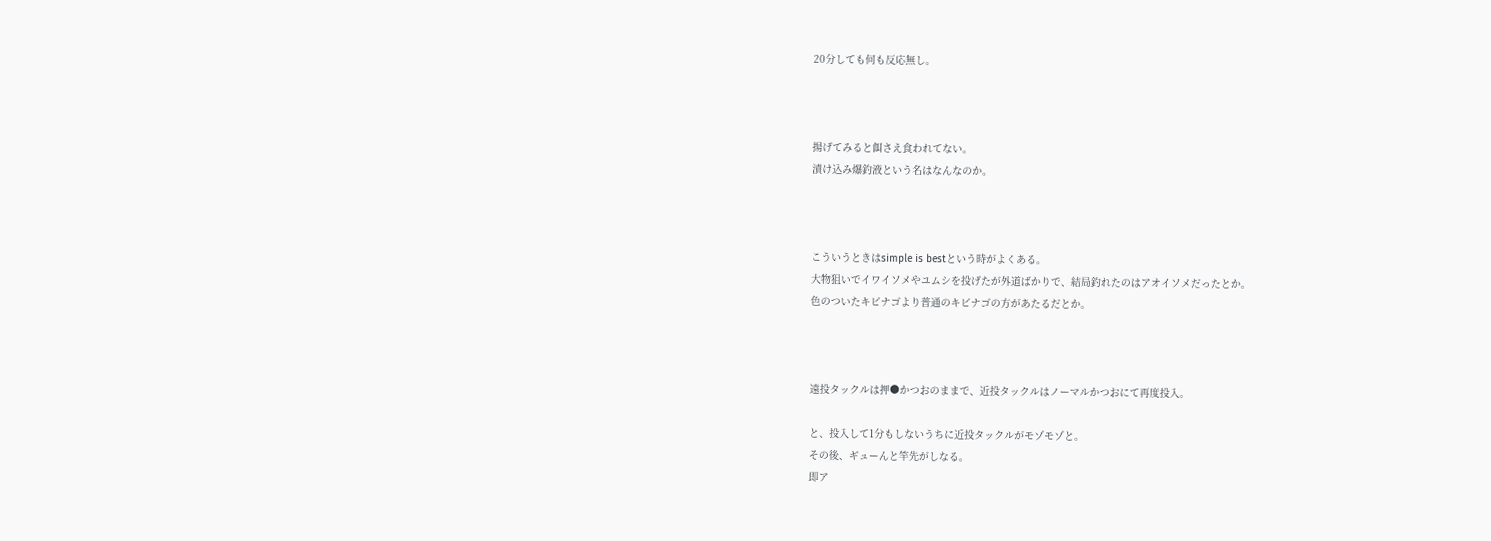20分しても何も反応無し。



揚げてみると餌さえ食われてない。
漬け込み爆釣液という名はなんなのか。



こういうときはsimple is bestという時がよくある。
大物狙いでイワイソメやユムシを投げたが外道ばかりで、結局釣れたのはアオイソメだったとか。
色のついたキビナゴより普通のキビナゴの方があたるだとか。



遠投タックルは押●かつおのままで、近投タックルはノーマルかつおにて再度投入。

と、投入して1分もしないうちに近投タックルがモゾモゾと。
その後、ギューんと竿先がしなる。
即ア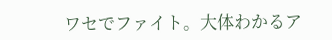ワセでファイト。大体わかるア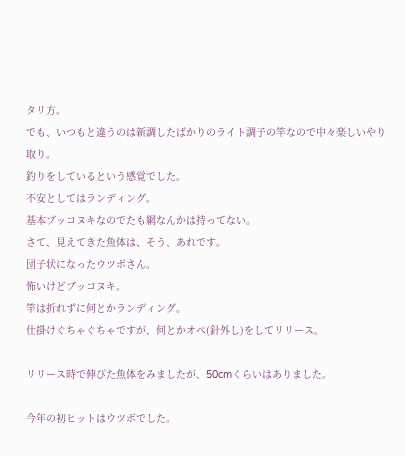タリ方。
でも、いつもと違うのは新調したばかりのライト調子の竿なので中々楽しいやり取り。
釣りをしているという感覚でした。
不安としてはランディング。
基本ブッコヌキなのでたも網なんかは持ってない。
さて、見えてきた魚体は、そう、あれです。
団子状になったウツボさん。
怖いけどブッコヌキ。
竿は折れずに何とかランディング。
仕掛けぐちゃぐちゃですが、何とかオペ(針外し)をしてリリース。

リリース時で伸びた魚体をみましたが、50cmくらいはありました。

今年の初ヒットはウツボでした。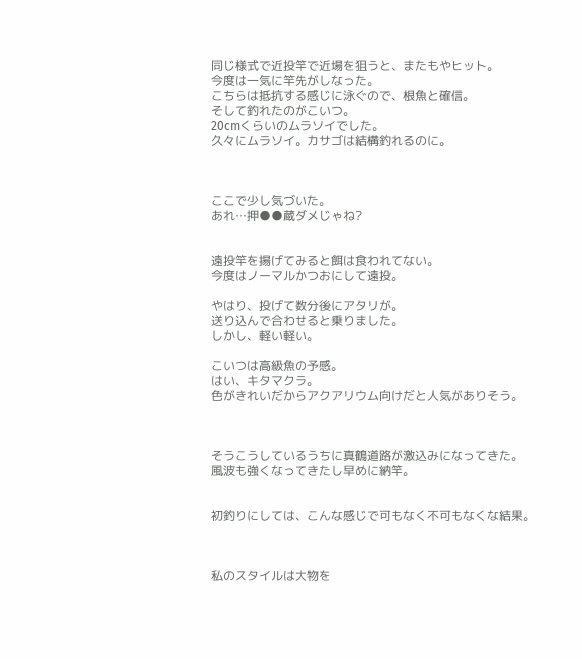同じ様式で近投竿で近場を狙うと、またもやヒット。
今度は一気に竿先がしなった。
こちらは抵抗する感じに泳ぐので、根魚と確信。
そして釣れたのがこいつ。
20cmくらいのムラソイでした。
久々にムラソイ。カサゴは結構釣れるのに。



ここで少し気づいた。
あれ…押●●蔵ダメじゃね?


遠投竿を揚げてみると餌は食われてない。
今度はノーマルかつおにして遠投。

やはり、投げて数分後にアタリが。
送り込んで合わせると乗りました。
しかし、軽い軽い。

こいつは高級魚の予感。
はい、キタマクラ。
色がきれいだからアクアリウム向けだと人気がありそう。



そうこうしているうちに真鶴道路が激込みになってきた。
風波も強くなってきたし早めに納竿。


初釣りにしては、こんな感じで可もなく不可もなくな結果。



私のスタイルは大物を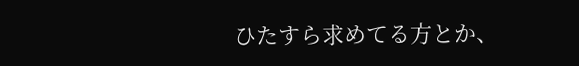ひたすら求めてる方とか、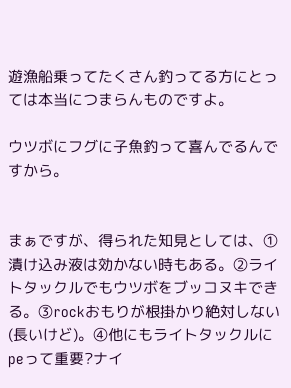遊漁船乗ってたくさん釣ってる方にとっては本当につまらんものですよ。

ウツボにフグに子魚釣って喜んでるんですから。


まぁですが、得られた知見としては、①漬け込み液は効かない時もある。②ライトタックルでもウツボをブッコヌキできる。③rockおもりが根掛かり絶対しない(長いけど)。④他にもライトタックルにpeって重要?ナイ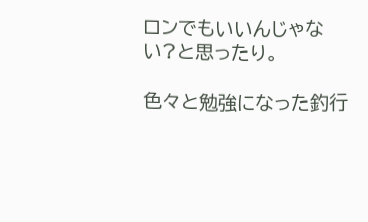ロンでもいいんじゃない?と思ったり。

色々と勉強になった釣行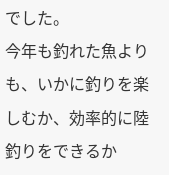でした。
今年も釣れた魚よりも、いかに釣りを楽しむか、効率的に陸釣りをできるか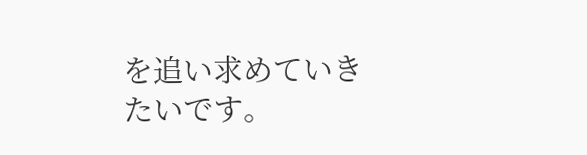を追い求めていきたいです。